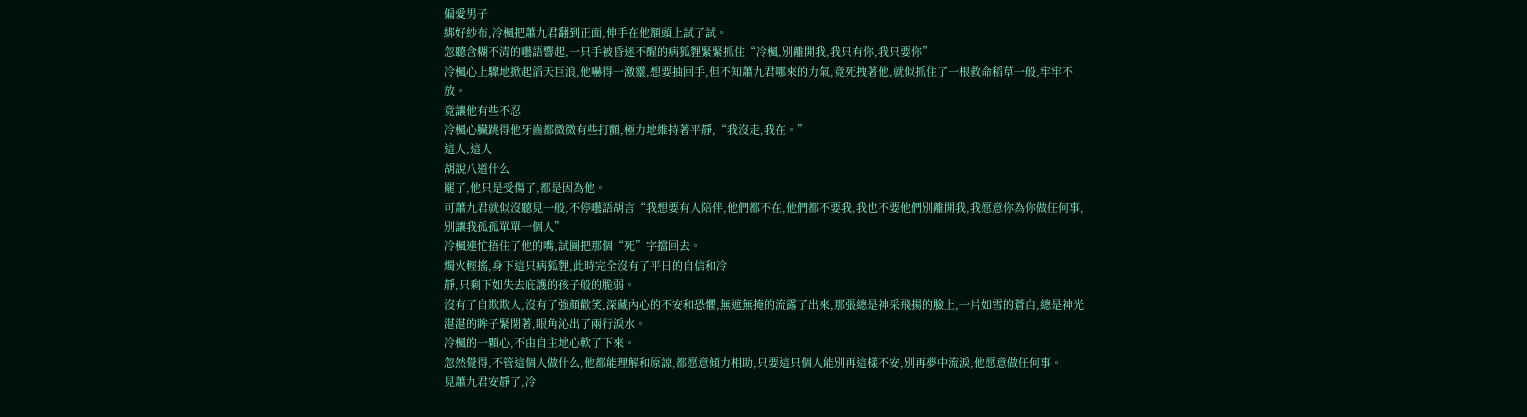偏愛男子
綁好紗布,冷楓把蕭九君翻到正面,伸手在他額頭上試了試。
忽聽含糊不清的囈語響起,一只手被昏迷不醒的病狐貍緊緊抓住“冷楓,別離開我,我只有你,我只要你”
冷楓心上驟地掀起滔天巨浪,他嚇得一激靈,想要抽回手,但不知蕭九君哪來的力氣,竟死拽著他,就似抓住了一根救命稻草一般,牢牢不放。
竟讓他有些不忍
冷楓心臟跳得他牙齒都微微有些打顫,極力地維持著平靜,“我沒走,我在。”
這人,這人
胡說八道什么
罷了,他只是受傷了,都是因為他。
可蕭九君就似沒聽見一般,不停囈語胡言“我想要有人陪伴,他們都不在,他們都不要我,我也不要他們別離開我,我愿意你為你做任何事,別讓我孤孤單單一個人”
冷楓連忙捂住了他的嘴,試圖把那個“死”字擋回去。
燭火輕搖,身下這只病狐貍,此時完全沒有了平日的自信和冷
靜,只剩下如失去庇護的孩子般的脆弱。
沒有了自欺欺人,沒有了強顏歡笑,深藏內心的不安和恐懼,無遮無掩的流露了出來,那張總是神采飛揚的臉上,一片如雪的蒼白,總是神光湛湛的眸子緊閉著,眼角沁出了兩行淚水。
冷楓的一顆心,不由自主地心軟了下來。
忽然覺得,不管這個人做什么,他都能理解和原諒,都愿意傾力相助,只要這只個人能別再這樣不安,別再夢中流淚,他愿意做任何事。
見蕭九君安靜了,冷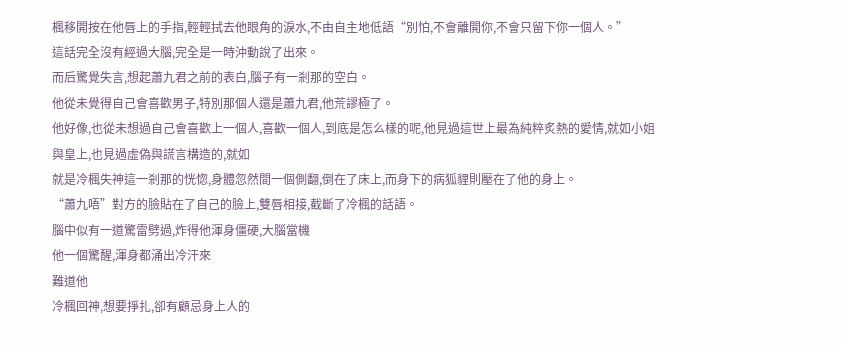楓移開按在他唇上的手指,輕輕拭去他眼角的淚水,不由自主地低語“別怕,不會離開你,不會只留下你一個人。”
這話完全沒有經過大腦,完全是一時沖動說了出來。
而后驚覺失言,想起蕭九君之前的表白,腦子有一剎那的空白。
他從未覺得自己會喜歡男子,特別那個人還是蕭九君,他荒謬極了。
他好像,也從未想過自己會喜歡上一個人,喜歡一個人,到底是怎么樣的呢,他見過這世上最為純粹炙熱的愛情,就如小姐與皇上,也見過虛偽與謊言構造的,就如
就是冷楓失神這一剎那的恍惚,身體忽然間一個側翻,倒在了床上,而身下的病狐貍則壓在了他的身上。
“蕭九唔”對方的臉貼在了自己的臉上,雙唇相接,截斷了冷楓的話語。
腦中似有一道驚雷劈過,炸得他渾身僵硬,大腦當機
他一個驚醒,渾身都涌出冷汗來
難道他
冷楓回神,想要掙扎,卻有顧忌身上人的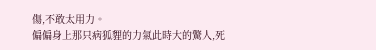傷,不敢太用力。
偏偏身上那只病狐貍的力氣此時大的驚人,死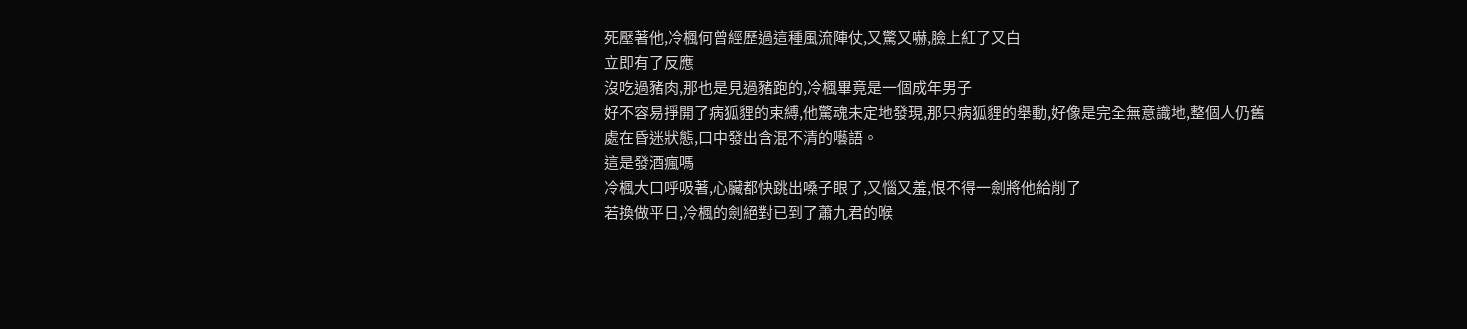死壓著他,冷楓何曾經歷過這種風流陣仗,又驚又嚇,臉上紅了又白
立即有了反應
沒吃過豬肉,那也是見過豬跑的,冷楓畢竟是一個成年男子
好不容易掙開了病狐貍的束縛,他驚魂未定地發現,那只病狐貍的舉動,好像是完全無意識地,整個人仍舊處在昏迷狀態,口中發出含混不清的囈語。
這是發酒瘋嗎
冷楓大口呼吸著,心臟都快跳出嗓子眼了,又惱又羞,恨不得一劍將他給削了
若換做平日,冷楓的劍絕對已到了蕭九君的喉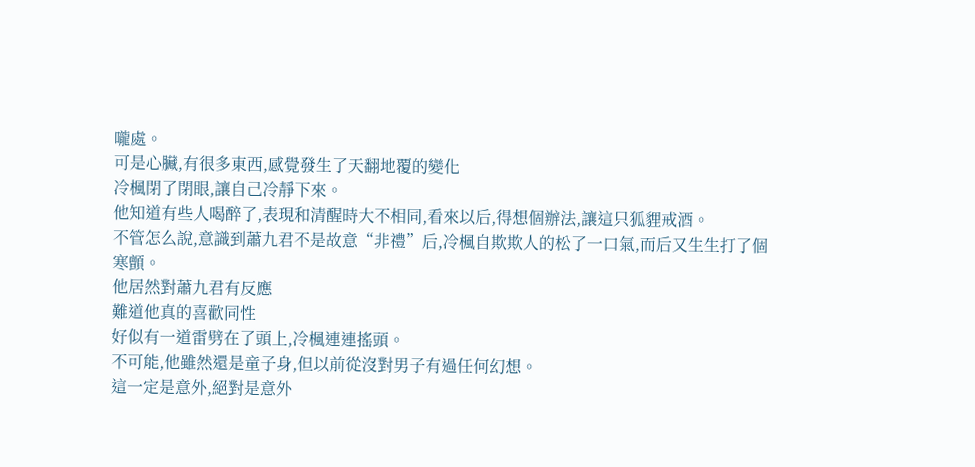嚨處。
可是心臟,有很多東西,感覺發生了天翻地覆的變化
冷楓閉了閉眼,讓自己冷靜下來。
他知道有些人喝醉了,表現和清醒時大不相同,看來以后,得想個辦法,讓這只狐貍戒酒。
不管怎么說,意識到蕭九君不是故意“非禮”后,冷楓自欺欺人的松了一口氣,而后又生生打了個寒顫。
他居然對蕭九君有反應
難道他真的喜歡同性
好似有一道雷劈在了頭上,冷楓連連搖頭。
不可能,他雖然還是童子身,但以前從沒對男子有過任何幻想。
這一定是意外,絕對是意外